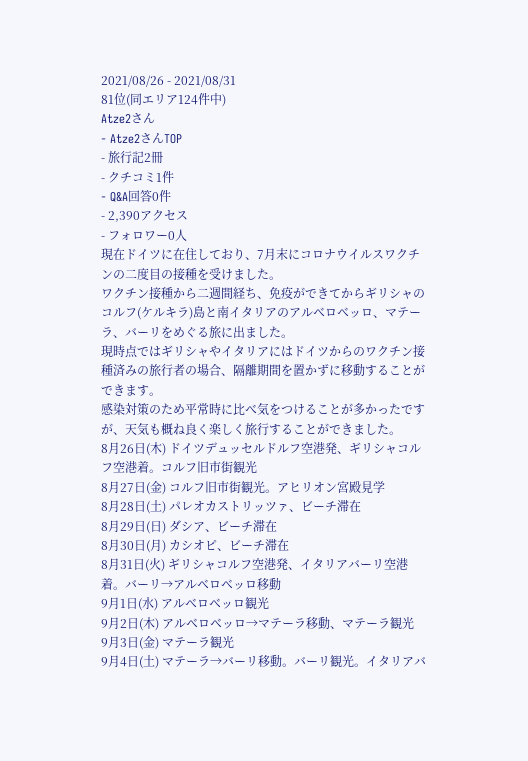2021/08/26 - 2021/08/31
81位(同エリア124件中)
Atze2さん
- Atze2さんTOP
- 旅行記2冊
- クチコミ1件
- Q&A回答0件
- 2,390アクセス
- フォロワー0人
現在ドイツに在住しており、7月末にコロナウイルスワクチンの二度目の接種を受けました。
ワクチン接種から二週間経ち、免疫ができてからギリシャのコルフ(ケルキラ)島と南イタリアのアルベロベッロ、マテーラ、バーリをめぐる旅に出ました。
現時点ではギリシャやイタリアにはドイツからのワクチン接種済みの旅行者の場合、隔離期間を置かずに移動することができます。
感染対策のため平常時に比べ気をつけることが多かったですが、天気も概ね良く楽しく旅行することができました。
8月26日(木) ドイツデュッセルドルフ空港発、ギリシャコルフ空港着。コルフ旧市街観光
8月27日(金) コルフ旧市街観光。アヒリオン宮殿見学
8月28日(土) パレオカストリッツァ、ビーチ滞在
8月29日(日) ダシア、ビーチ滞在
8月30日(月) カシオピ、ビーチ滞在
8月31日(火) ギリシャコルフ空港発、イタリアバーリ空港着。バーリ→アルベロベッロ移動
9月1日(水) アルベロベッロ観光
9月2日(木) アルベロベッロ→マテーラ移動、マテーラ観光
9月3日(金) マテーラ観光
9月4日(土) マテーラ→バーリ移動。バーリ観光。イタリアバ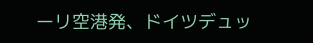ーリ空港発、ドイツデュッ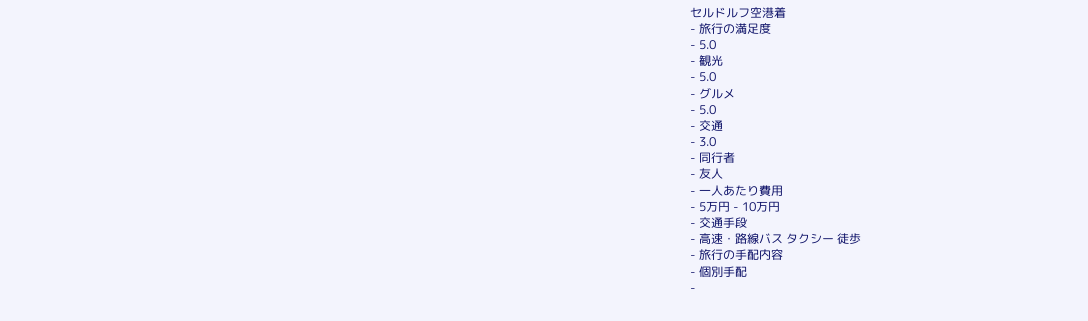セルドルフ空港着
- 旅行の満足度
- 5.0
- 観光
- 5.0
- グルメ
- 5.0
- 交通
- 3.0
- 同行者
- 友人
- 一人あたり費用
- 5万円 - 10万円
- 交通手段
- 高速・路線バス タクシー 徒歩
- 旅行の手配内容
- 個別手配
-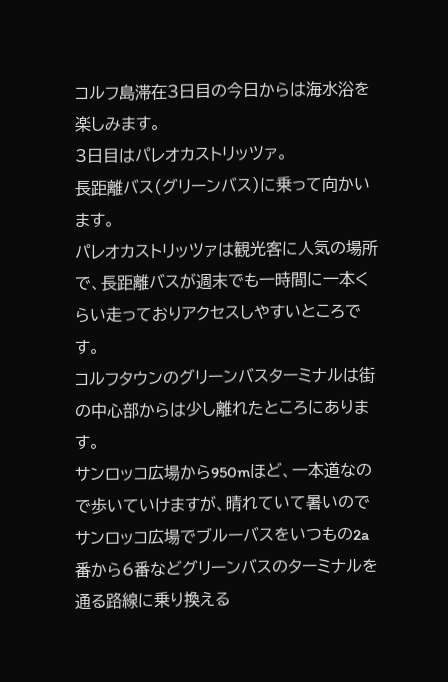コルフ島滞在3日目の今日からは海水浴を楽しみます。
3日目はパレオカストリッツァ。
長距離バス(グリーンバス)に乗って向かいます。
パレオカストリッツァは観光客に人気の場所で、長距離バスが週末でも一時間に一本くらい走っておりアクセスしやすいところです。
コルフタウンのグリーンバスターミナルは街の中心部からは少し離れたところにあります。
サンロッコ広場から950mほど、一本道なので歩いていけますが、晴れていて暑いのでサンロッコ広場でブルーバスをいつもの2a番から6番などグリーンバスのターミナルを通る路線に乗り換える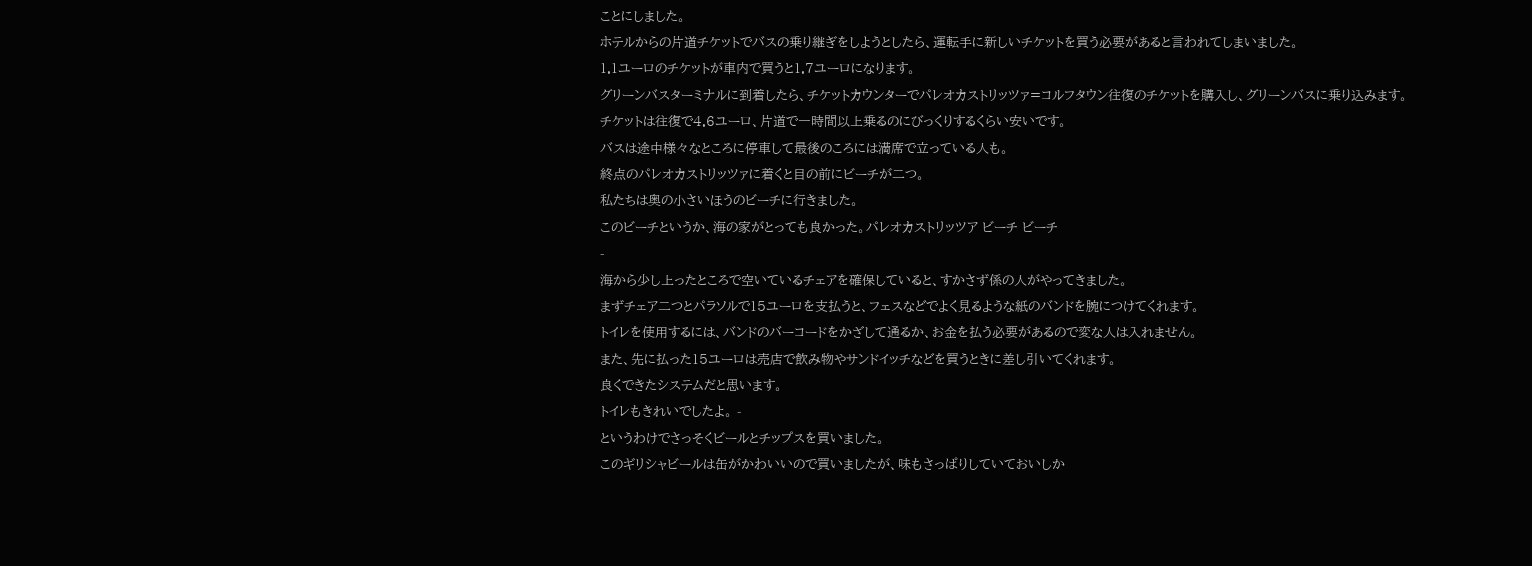ことにしました。
ホテルからの片道チケットでバスの乗り継ぎをしようとしたら、運転手に新しいチケットを買う必要があると言われてしまいました。
1.1ユーロのチケットが車内で買うと1.7ユーロになります。
グリーンバスターミナルに到着したら、チケットカウンターでパレオカストリッツァ=コルフタウン往復のチケットを購入し、グリーンバスに乗り込みます。
チケットは往復で4.6ユーロ、片道で一時間以上乗るのにびっくりするくらい安いです。
バスは途中様々なところに停車して最後のころには満席で立っている人も。
終点のパレオカストリッツァに着くと目の前にビーチが二つ。
私たちは奥の小さいほうのビーチに行きました。
このビーチというか、海の家がとっても良かった。パレオカストリッツア ビーチ ビーチ
-
海から少し上ったところで空いているチェアを確保していると、すかさず係の人がやってきました。
まずチェア二つとパラソルで15ユーロを支払うと、フェスなどでよく見るような紙のバンドを腕につけてくれます。
トイレを使用するには、バンドのバーコードをかざして通るか、お金を払う必要があるので変な人は入れません。
また、先に払った15ユーロは売店で飲み物やサンドイッチなどを買うときに差し引いてくれます。
良くできたシステムだと思います。
トイレもきれいでしたよ。 -
というわけでさっそくビールとチップスを買いました。
このギリシャビールは缶がかわいいので買いましたが、味もさっぱりしていておいしか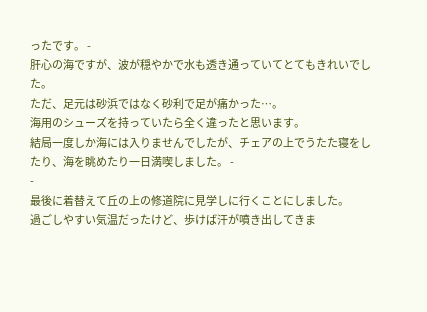ったです。 -
肝心の海ですが、波が穏やかで水も透き通っていてとてもきれいでした。
ただ、足元は砂浜ではなく砂利で足が痛かった…。
海用のシューズを持っていたら全く違ったと思います。
結局一度しか海には入りませんでしたが、チェアの上でうたた寝をしたり、海を眺めたり一日満喫しました。 -
-
最後に着替えて丘の上の修道院に見学しに行くことにしました。
過ごしやすい気温だったけど、歩けば汗が噴き出してきま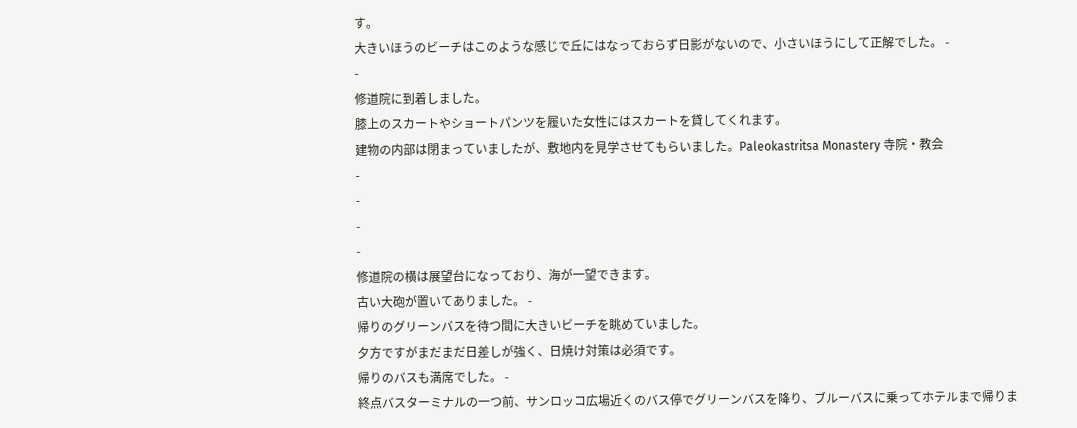す。
大きいほうのビーチはこのような感じで丘にはなっておらず日影がないので、小さいほうにして正解でした。 -
-
修道院に到着しました。
膝上のスカートやショートパンツを履いた女性にはスカートを貸してくれます。
建物の内部は閉まっていましたが、敷地内を見学させてもらいました。Paleokastritsa Monastery 寺院・教会
-
-
-
-
修道院の横は展望台になっており、海が一望できます。
古い大砲が置いてありました。 -
帰りのグリーンバスを待つ間に大きいビーチを眺めていました。
夕方ですがまだまだ日差しが強く、日焼け対策は必須です。
帰りのバスも満席でした。 -
終点バスターミナルの一つ前、サンロッコ広場近くのバス停でグリーンバスを降り、ブルーバスに乗ってホテルまで帰りま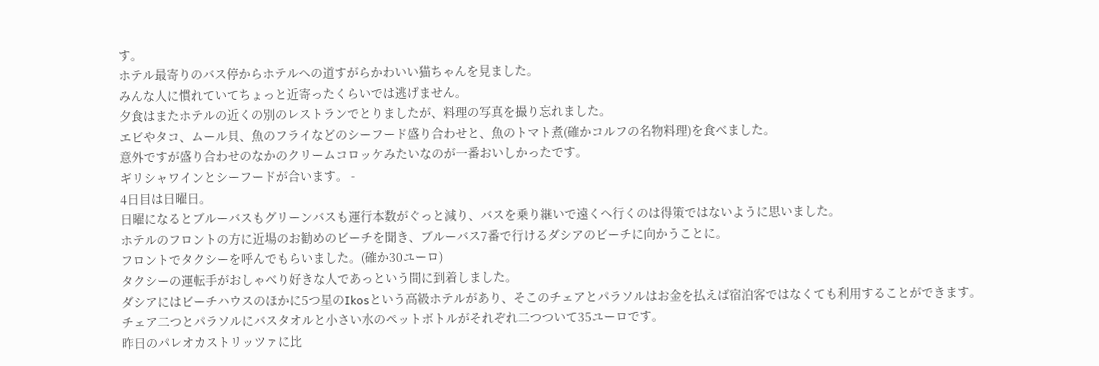す。
ホテル最寄りのバス停からホテルへの道すがらかわいい猫ちゃんを見ました。
みんな人に慣れていてちょっと近寄ったくらいでは逃げません。
夕食はまたホテルの近くの別のレストランでとりましたが、料理の写真を撮り忘れました。
エビやタコ、ムール貝、魚のフライなどのシーフード盛り合わせと、魚のトマト煮(確かコルフの名物料理)を食べました。
意外ですが盛り合わせのなかのクリームコロッケみたいなのが一番おいしかったです。
ギリシャワインとシーフードが合います。 -
4日目は日曜日。
日曜になるとブルーバスもグリーンバスも運行本数がぐっと減り、バスを乗り継いで遠くへ行くのは得策ではないように思いました。
ホテルのフロントの方に近場のお勧めのビーチを聞き、ブルーバス7番で行けるダシアのビーチに向かうことに。
フロントでタクシーを呼んでもらいました。(確か30ユーロ)
タクシーの運転手がおしゃべり好きな人であっという間に到着しました。
ダシアにはビーチハウスのほかに5つ星のIkosという高級ホテルがあり、そこのチェアとパラソルはお金を払えば宿泊客ではなくても利用することができます。
チェア二つとパラソルにバスタオルと小さい水のペットボトルがそれぞれ二つついて35ユーロです。
昨日のパレオカストリッツァに比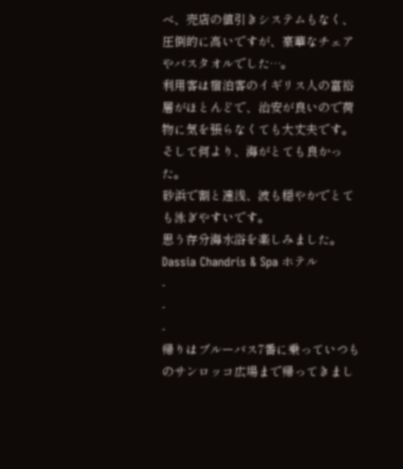べ、売店の値引きシステムもなく、圧倒的に高いですが、豪華なチェアやバスタオルでした…。
利用客は宿泊客のイギリス人の富裕層がほとんどで、治安が良いので荷物に気を張らなくても大丈夫です。
そして何より、海がとても良かった。
砂浜で割と遠浅、波も穏やかでとても泳ぎやすいです。
思う存分海水浴を楽しみました。Dassia Chandris & Spa ホテル
-
-
-
帰りはブルーバス7番に乗っていつものサンロッコ広場まで帰ってきまし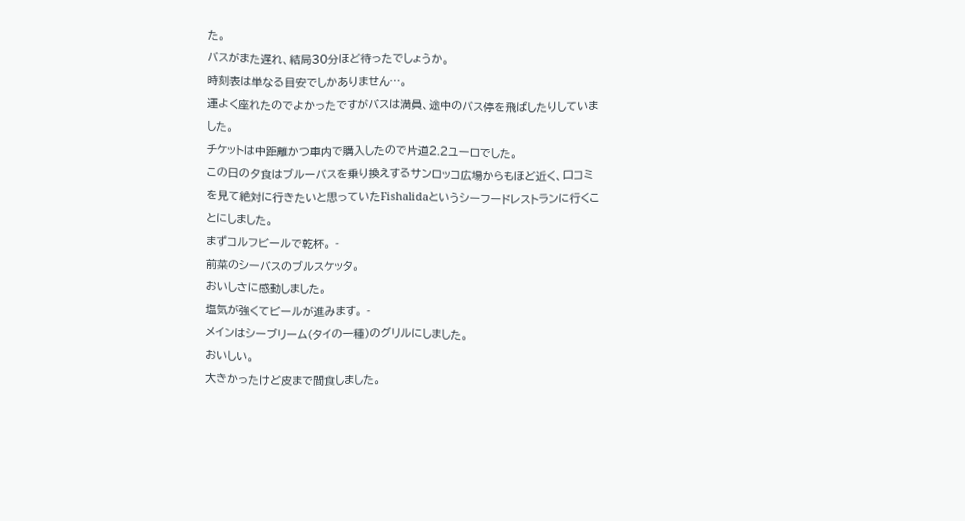た。
バスがまた遅れ、結局30分ほど待ったでしょうか。
時刻表は単なる目安でしかありません…。
運よく座れたのでよかったですがバスは満員、途中のバス停を飛ばしたりしていました。
チケットは中距離かつ車内で購入したので片道2.2ユーロでした。
この日の夕食はブルーバスを乗り換えするサンロッコ広場からもほど近く、口コミを見て絶対に行きたいと思っていたFishalidaというシーフードレストランに行くことにしました。
まずコルフビールで乾杯。 -
前菜のシーバスのブルスケッタ。
おいしさに感動しました。
塩気が強くてビールが進みます。 -
メインはシーブリーム(タイの一種)のグリルにしました。
おいしい。
大きかったけど皮まで間食しました。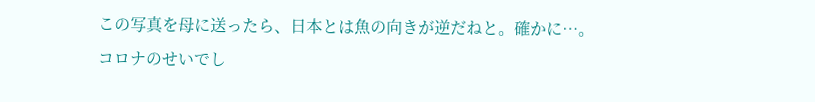この写真を母に送ったら、日本とは魚の向きが逆だねと。確かに…。
コロナのせいでし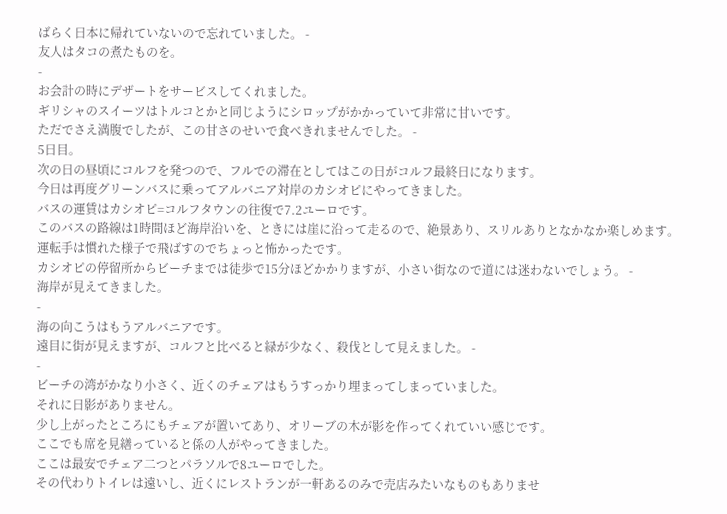ばらく日本に帰れていないので忘れていました。 -
友人はタコの煮たものを。
-
お会計の時にデザートをサービスしてくれました。
ギリシャのスイーツはトルコとかと同じようにシロップがかかっていて非常に甘いです。
ただでさえ満腹でしたが、この甘さのせいで食べきれませんでした。 -
5日目。
次の日の昼頃にコルフを発つので、フルでの滞在としてはこの日がコルフ最終日になります。
今日は再度グリーンバスに乗ってアルバニア対岸のカシオピにやってきました。
バスの運賃はカシオピ=コルフタウンの往復で7.2ユーロです。
このバスの路線は1時間ほど海岸沿いを、ときには崖に沿って走るので、絶景あり、スリルありとなかなか楽しめます。
運転手は慣れた様子で飛ばすのでちょっと怖かったです。
カシオピの停留所からビーチまでは徒歩で15分ほどかかりますが、小さい街なので道には迷わないでしょう。 -
海岸が見えてきました。
-
海の向こうはもうアルバニアです。
遠目に街が見えますが、コルフと比べると緑が少なく、殺伐として見えました。 -
-
ビーチの湾がかなり小さく、近くのチェアはもうすっかり埋まってしまっていました。
それに日影がありません。
少し上がったところにもチェアが置いてあり、オリーブの木が影を作ってくれていい感じです。
ここでも席を見繕っていると係の人がやってきました。
ここは最安でチェア二つとパラソルで8ユーロでした。
その代わりトイレは遠いし、近くにレストランが一軒あるのみで売店みたいなものもありませ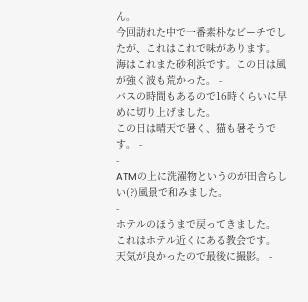ん。
今回訪れた中で一番素朴なビーチでしたが、これはこれで味があります。
海はこれまた砂利浜です。この日は風が強く波も荒かった。 -
バスの時間もあるので16時くらいに早めに切り上げました。
この日は晴天で暑く、猫も暑そうです。 -
-
ATMの上に洗濯物というのが田舎らしい(?)風景で和みました。
-
ホテルのほうまで戻ってきました。
これはホテル近くにある教会です。
天気が良かったので最後に撮影。 -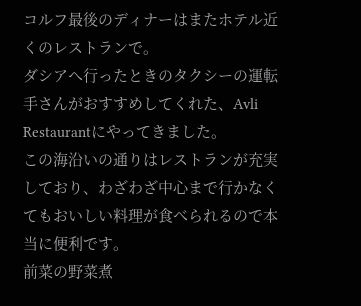コルフ最後のディナーはまたホテル近くのレストランで。
ダシアへ行ったときのタクシーの運転手さんがおすすめしてくれた、Avli Restaurantにやってきました。
この海沿いの通りはレストランが充実しており、わざわざ中心まで行かなくてもおいしい料理が食べられるので本当に便利です。
前菜の野菜煮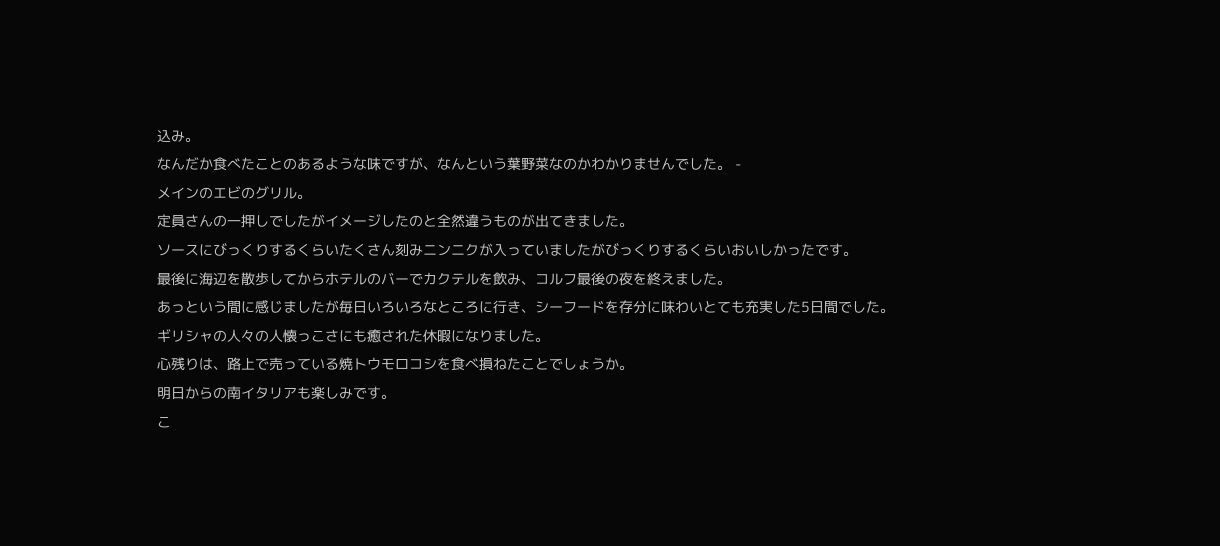込み。
なんだか食べたことのあるような味ですが、なんという葉野菜なのかわかりませんでした。 -
メインのエビのグリル。
定員さんの一押しでしたがイメージしたのと全然違うものが出てきました。
ソースにびっくりするくらいたくさん刻みニンニクが入っていましたがびっくりするくらいおいしかったです。
最後に海辺を散歩してからホテルのバーでカクテルを飲み、コルフ最後の夜を終えました。
あっという間に感じましたが毎日いろいろなところに行き、シーフードを存分に味わいとても充実した5日間でした。
ギリシャの人々の人懐っこさにも癒された休暇になりました。
心残りは、路上で売っている焼トウモロコシを食べ損ねたことでしょうか。
明日からの南イタリアも楽しみです。
こ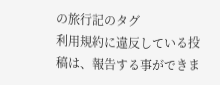の旅行記のタグ
利用規約に違反している投稿は、報告する事ができま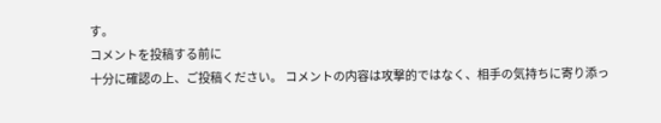す。
コメントを投稿する前に
十分に確認の上、ご投稿ください。 コメントの内容は攻撃的ではなく、相手の気持ちに寄り添っ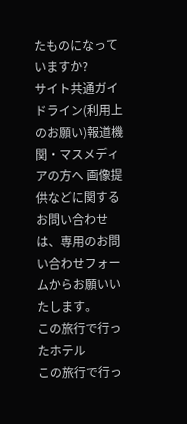たものになっていますか?
サイト共通ガイドライン(利用上のお願い)報道機関・マスメディアの方へ 画像提供などに関するお問い合わせは、専用のお問い合わせフォームからお願いいたします。
この旅行で行ったホテル
この旅行で行っ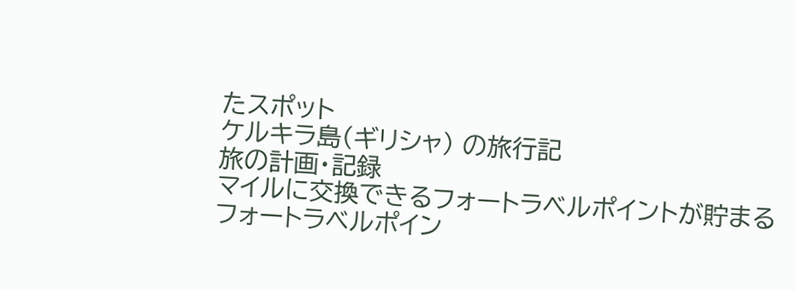たスポット
ケルキラ島(ギリシャ) の旅行記
旅の計画・記録
マイルに交換できるフォートラベルポイントが貯まる
フォートラベルポイン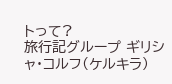トって?
旅行記グループ ギリシャ・コルフ(ケルキラ)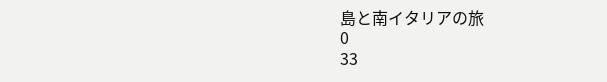島と南イタリアの旅
0
33